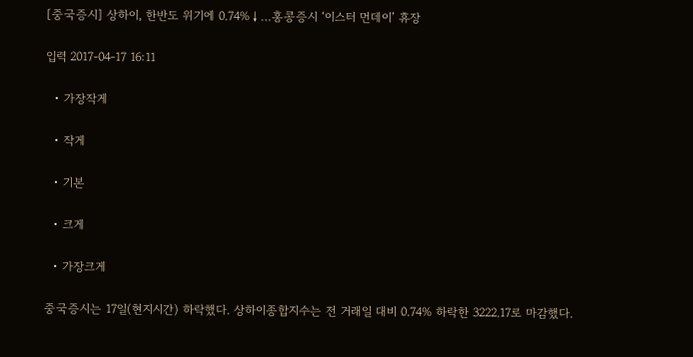[중국증시] 상하이, 한반도 위기에 0.74%↓…홍콩증시 ‘이스터 먼데이’ 휴장

입력 2017-04-17 16:11

  • 가장작게

  • 작게

  • 기본

  • 크게

  • 가장크게

중국증시는 17일(현지시간) 하락했다. 상하이종합지수는 전 거래일 대비 0.74% 하락한 3222.17로 마감했다.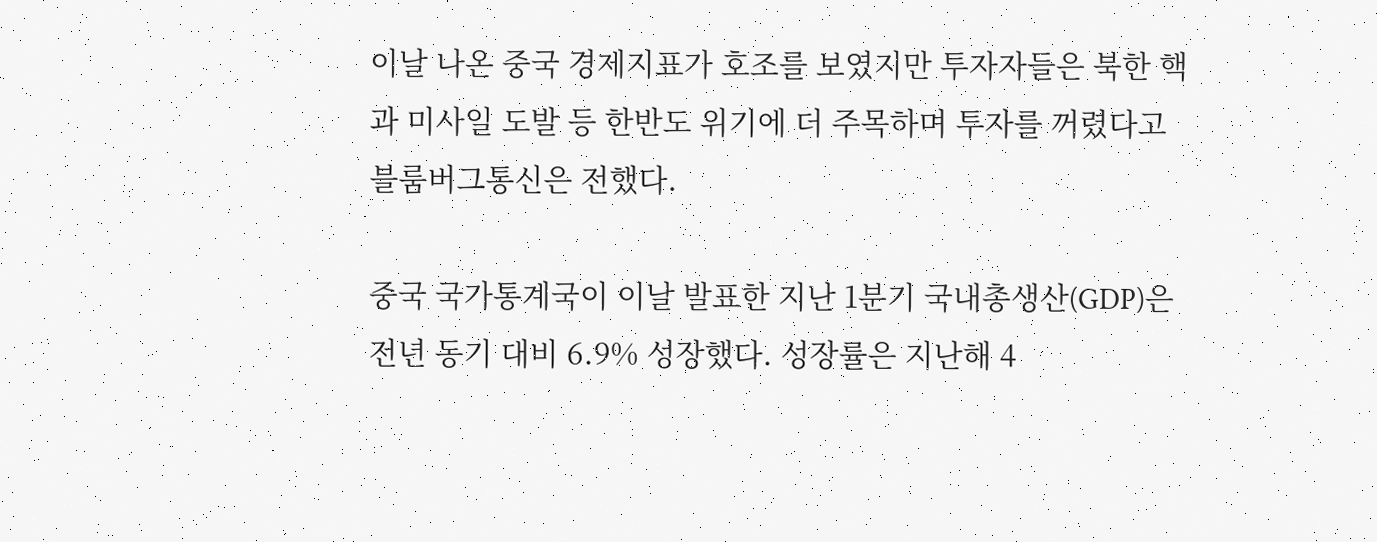이날 나온 중국 경제지표가 호조를 보였지만 투자자들은 북한 핵과 미사일 도발 등 한반도 위기에 더 주목하며 투자를 꺼렸다고 블룸버그통신은 전했다.

중국 국가통계국이 이날 발표한 지난 1분기 국내총생산(GDP)은 전년 동기 대비 6.9% 성장했다. 성장률은 지난해 4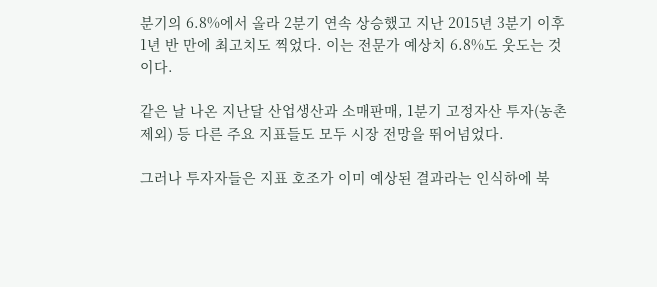분기의 6.8%에서 올라 2분기 연속 상승했고 지난 2015년 3분기 이후 1년 반 만에 최고치도 찍었다. 이는 전문가 예상치 6.8%도 웃도는 것이다.

같은 날 나온 지난달 산업생산과 소매판매, 1분기 고정자산 투자(농촌 제외) 등 다른 주요 지표들도 모두 시장 전망을 뛰어넘었다.

그러나 투자자들은 지표 호조가 이미 예상된 결과라는 인식하에 북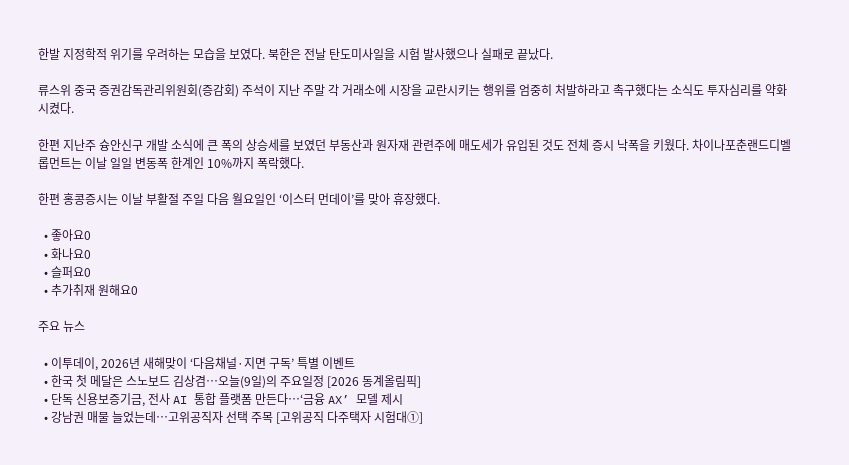한발 지정학적 위기를 우려하는 모습을 보였다. 북한은 전날 탄도미사일을 시험 발사했으나 실패로 끝났다.

류스위 중국 증권감독관리위원회(증감회) 주석이 지난 주말 각 거래소에 시장을 교란시키는 행위를 엄중히 처발하라고 촉구했다는 소식도 투자심리를 약화시켰다.

한편 지난주 슝안신구 개발 소식에 큰 폭의 상승세를 보였던 부동산과 원자재 관련주에 매도세가 유입된 것도 전체 증시 낙폭을 키웠다. 차이나포춘랜드디벨롭먼트는 이날 일일 변동폭 한계인 10%까지 폭락했다.

한편 홍콩증시는 이날 부활절 주일 다음 월요일인 ‘이스터 먼데이’를 맞아 휴장했다.

  • 좋아요0
  • 화나요0
  • 슬퍼요0
  • 추가취재 원해요0

주요 뉴스

  • 이투데이, 2026년 새해맞이 ‘다음채널·지면 구독’ 특별 이벤트
  • 한국 첫 메달은 스노보드 김상겸…오늘(9일)의 주요일정 [2026 동계올림픽]
  • 단독 신용보증기금, 전사 AI 통합 플랫폼 만든다⋯‘금융 AX’ 모델 제시
  • 강남권 매물 늘었는데⋯고위공직자 선택 주목 [고위공직 다주택자 시험대①]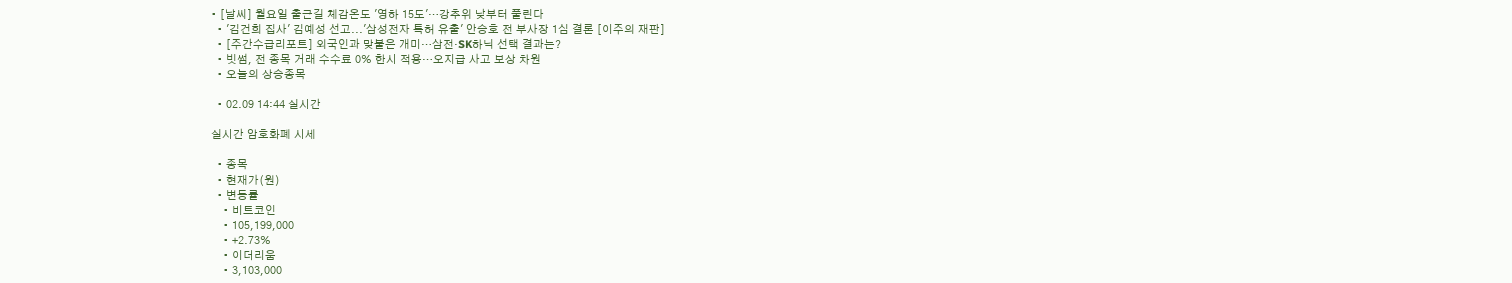• [날씨] 월요일 출근길 체감온도 '영하 15도'…강추위 낮부터 풀린다
  • '김건희 집사' 김예성 선고...'삼성전자 특허 유출' 안승호 전 부사장 1심 결론 [이주의 재판]
  • [주간수급리포트] 외국인과 맞붙은 개미…삼전·SK하닉 선택 결과는?
  • 빗썸, 전 종목 거래 수수료 0% 한시 적용…오지급 사고 보상 차원
  • 오늘의 상승종목

  • 02.09 14:44 실시간

실시간 암호화폐 시세

  • 종목
  • 현재가(원)
  • 변동률
    • 비트코인
    • 105,199,000
    • +2.73%
    • 이더리움
    • 3,103,000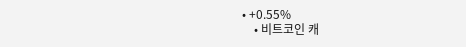• +0.55%
    • 비트코인 캐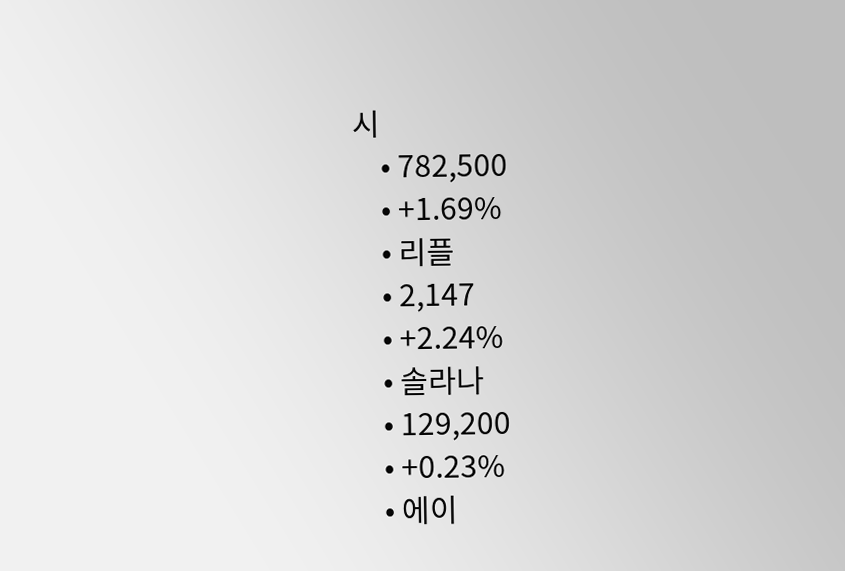시
    • 782,500
    • +1.69%
    • 리플
    • 2,147
    • +2.24%
    • 솔라나
    • 129,200
    • +0.23%
    • 에이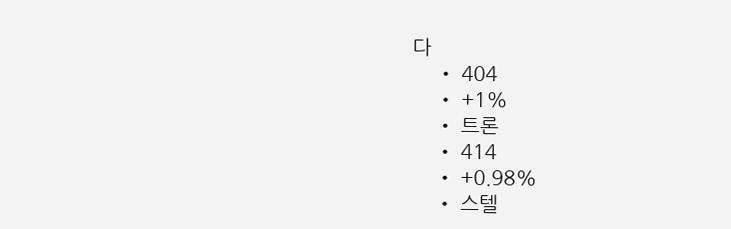다
    • 404
    • +1%
    • 트론
    • 414
    • +0.98%
    • 스텔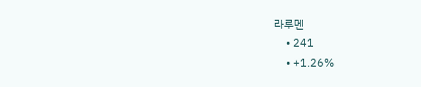라루멘
    • 241
    • +1.26%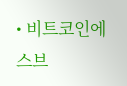• 비트코인에스브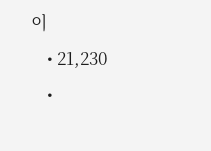이
    • 21,230
    •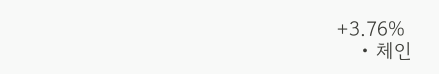+3.76%
    • 체인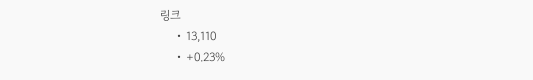링크
    • 13,110
    • +0.23%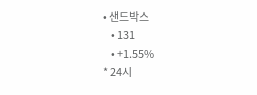• 샌드박스
    • 131
    • +1.55%
* 24시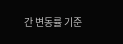간 변동률 기준